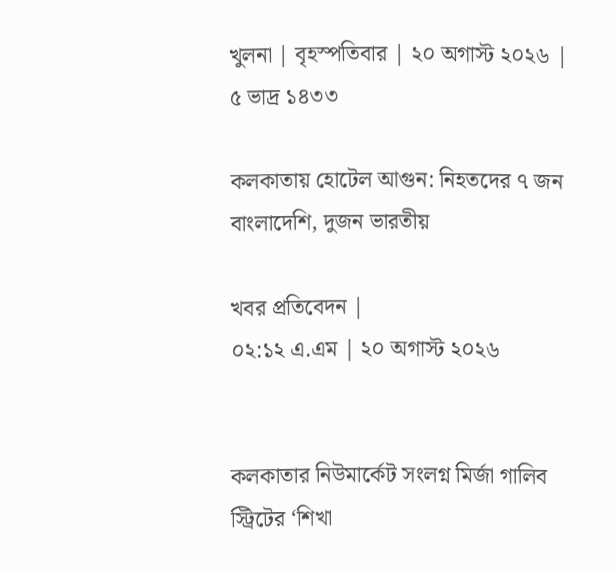খুলনা | বৃহস্পতিবার | ২০ অগাস্ট ২০২৬ | ৫ ভাদ্র ১৪৩৩

কলকাতায় হোটেল আগুন: নিহতদের ৭ জন বাংলাদেশি, দুজন ভারতীয়

খবর প্রতিবেদন |
০২:১২ এ.এম | ২০ অগাস্ট ২০২৬


কলকাতার নিউমার্কেট সংলগ্ন মির্জা গালিব স্ট্রিটের ‘শিখা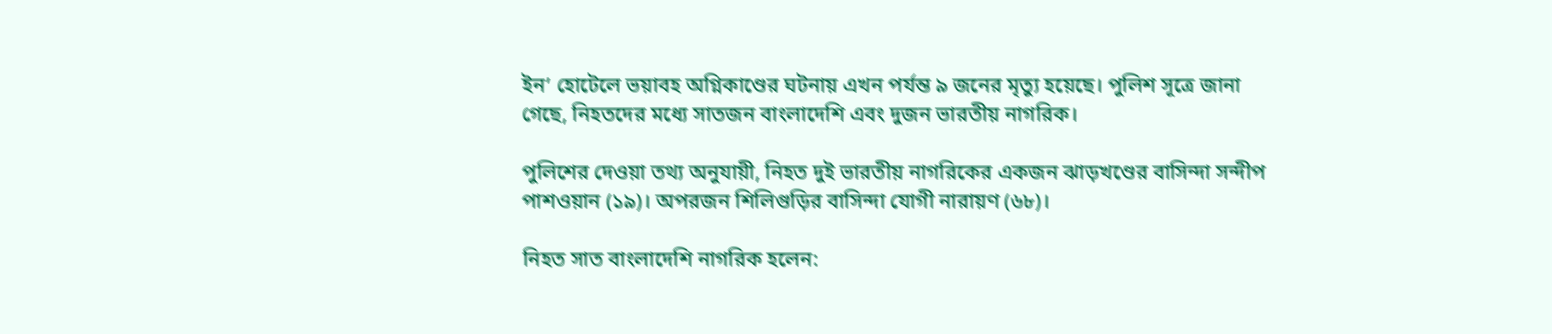ইন’ হোটেলে ভয়াবহ অগ্নিকাণ্ডের ঘটনায় এখন পর্যন্ত ৯ জনের মৃত্যু হয়েছে। পুলিশ সূত্রে জানা গেছে, নিহতদের মধ্যে সাতজন বাংলাদেশি এবং দুজন ভারতীয় নাগরিক।

পুলিশের দেওয়া তথ্য অনুযায়ী, নিহত দুই ভারতীয় নাগরিকের একজন ঝাড়খণ্ডের বাসিন্দা সন্দীপ পাশওয়ান (১৯)। অপরজন শিলিগুড়ির বাসিন্দা যোগী নারায়ণ (৬৮)।

নিহত সাত বাংলাদেশি নাগরিক হলেন: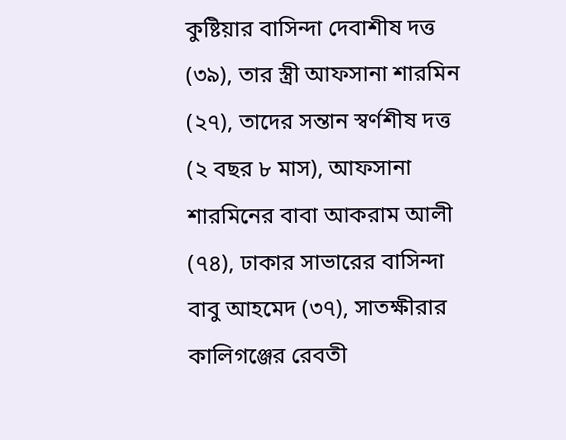কুষ্টিয়ার বাসিন্দা দেবাশীষ দত্ত (৩৯), তার স্ত্রী আফসানা শারমিন (২৭), তাদের সন্তান স্বর্ণশীষ দত্ত (২ বছর ৮ মাস), আফসানা শারমিনের বাবা আকরাম আলী (৭৪), ঢাকার সাভারের বাসিন্দা বাবু আহমেদ (৩৭), সাতক্ষীরার কালিগঞ্জের রেবতী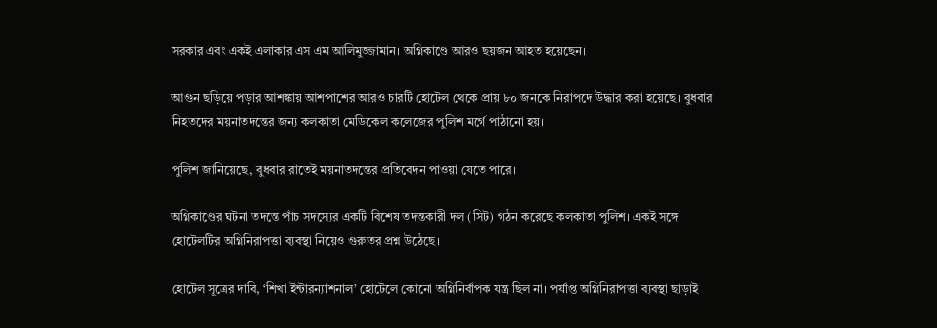সরকার এবং একই এলাকার এস এম আলিমুজ্জামান। অগ্নিকাণ্ডে আরও ছয়জন আহত হয়েছেন।

আগুন ছড়িয়ে পড়ার আশঙ্কায় আশপাশের আরও চারটি হোটেল থেকে প্রায় ৮০ জনকে নিরাপদে উদ্ধার করা হয়েছে। বুধবার নিহতদের ময়নাতদন্তের জন্য কলকাতা মেডিকেল কলেজের পুলিশ মর্গে পাঠানো হয়।

পুলিশ জানিয়েছে, বুধবার রাতেই ময়নাতদন্তের প্রতিবেদন পাওয়া যেতে পারে।

অগ্নিকাণ্ডের ঘটনা তদন্তে পাঁচ সদস্যের একটি বিশেষ তদন্তকারী দল (সিট) গঠন করেছে কলকাতা পুলিশ। একই সঙ্গে হোটেলটির অগ্নিনিরাপত্তা ব্যবস্থা নিয়েও গুরুতর প্রশ্ন উঠেছে।

হোটেল সূত্রের দাবি, ‘শিখা ইন্টারন্যাশনাল’ হোটেলে কোনো অগ্নিনির্বাপক যন্ত্র ছিল না। পর্যাপ্ত অগ্নিনিরাপত্তা ব্যবস্থা ছাড়াই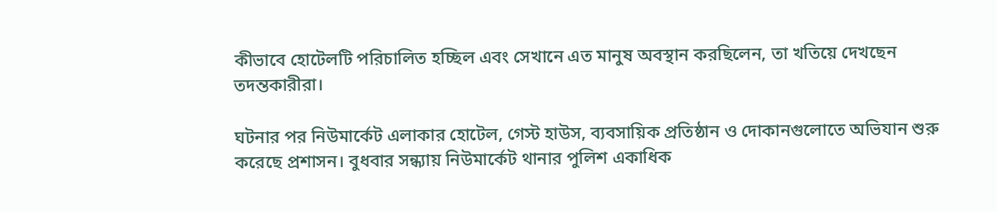কীভাবে হোটেলটি পরিচালিত হচ্ছিল এবং সেখানে এত মানুষ অবস্থান করছিলেন, তা খতিয়ে দেখছেন তদন্তকারীরা।

ঘটনার পর নিউমার্কেট এলাকার হোটেল, গেস্ট হাউস, ব্যবসায়িক প্রতিষ্ঠান ও দোকানগুলোতে অভিযান শুরু করেছে প্রশাসন। বুধবার সন্ধ্যায় নিউমার্কেট থানার পুলিশ একাধিক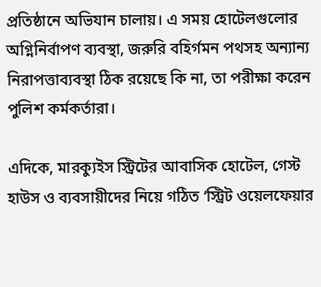প্রতিষ্ঠানে অভিযান চালায়। এ সময় হোটেলগুলোর অগ্নিনির্বাপণ ব্যবস্থা, জরুরি বহির্গমন পথসহ অন্যান্য নিরাপত্তাব্যবস্থা ঠিক রয়েছে কি না, তা পরীক্ষা করেন পুলিশ কর্মকর্তারা।

এদিকে, মারক্যুইস স্ট্রিটের আবাসিক হোটেল, গেস্ট হাউস ও ব্যবসায়ীদের নিয়ে গঠিত ‘স্ট্রিট ওয়েলফেয়ার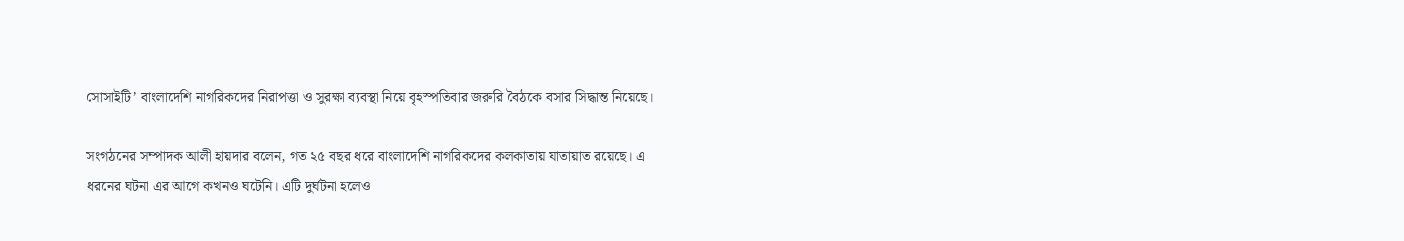সোসাইটি’ বাংলাদেশি নাগরিকদের নিরাপত্তা ও সুরক্ষা ব্যবস্থা নিয়ে বৃহস্পতিবার জরুরি বৈঠকে বসার সিদ্ধান্ত নিয়েছে।

সংগঠনের সম্পাদক আলী হায়দার বলেন, গত ২৫ বছর ধরে বাংলাদেশি নাগরিকদের কলকাতায় যাতায়াত রয়েছে। এ ধরনের ঘটনা এর আগে কখনও ঘটেনি। এটি দুর্ঘটনা হলেও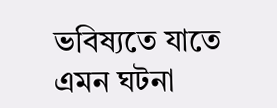ভবিষ্যতে যাতে এমন ঘটনা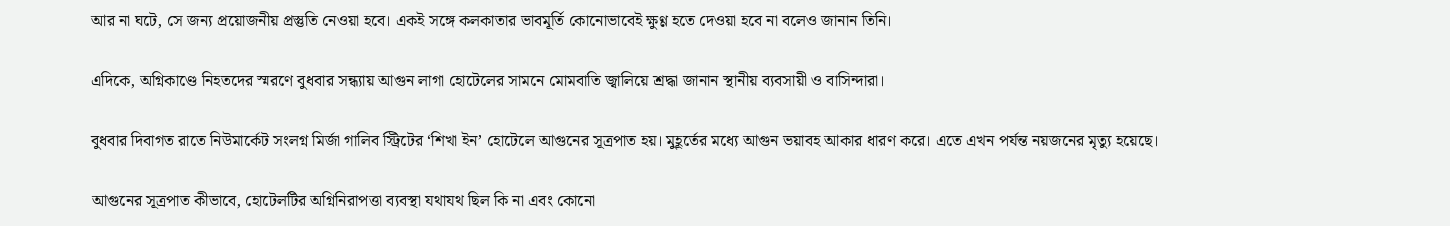আর না ঘটে, সে জন্য প্রয়োজনীয় প্রস্তুতি নেওয়া হবে। একই সঙ্গে কলকাতার ভাবমূর্তি কোনোভাবেই ক্ষুণ্ণ হতে দেওয়া হবে না বলেও জানান তিনি।

এদিকে, অগ্নিকাণ্ডে নিহতদের স্মরণে বুধবার সন্ধ্যায় আগুন লাগা হোটেলের সামনে মোমবাতি জ্বালিয়ে শ্রদ্ধা জানান স্থানীয় ব্যবসায়ী ও বাসিন্দারা।

বুধবার দিবাগত রাতে নিউমার্কেট সংলগ্ন মির্জা গালিব স্ট্রিটের ‘শিখা ইন’ হোটেলে আগুনের সূত্রপাত হয়। মুহূর্তের মধ্যে আগুন ভয়াবহ আকার ধারণ করে। এতে এখন পর্যন্ত নয়জনের মৃত্যু হয়েছে।

আগুনের সূত্রপাত কীভাবে, হোটেলটির অগ্নিনিরাপত্তা ব্যবস্থা যথাযথ ছিল কি না এবং কোনো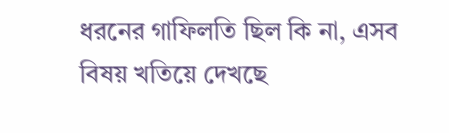ধরনের গাফিলতি ছিল কি না, এসব বিষয় খতিয়ে দেখছে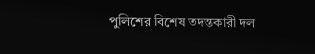পুলিশের বিশেষ তদন্তকারী দল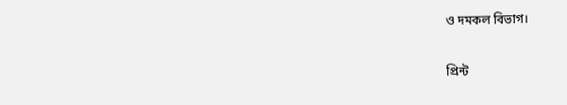ও দমকল বিভাগ।

প্রিন্ট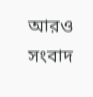আরও সংবাদ